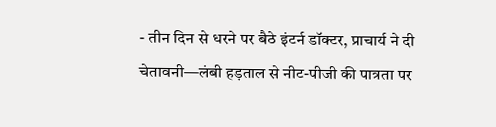- तीन दिन से धरने पर बैठे इंटर्न डॉक्टर, प्राचार्य ने दी चेतावनी—लंबी हड़ताल से नीट-पीजी की पात्रता पर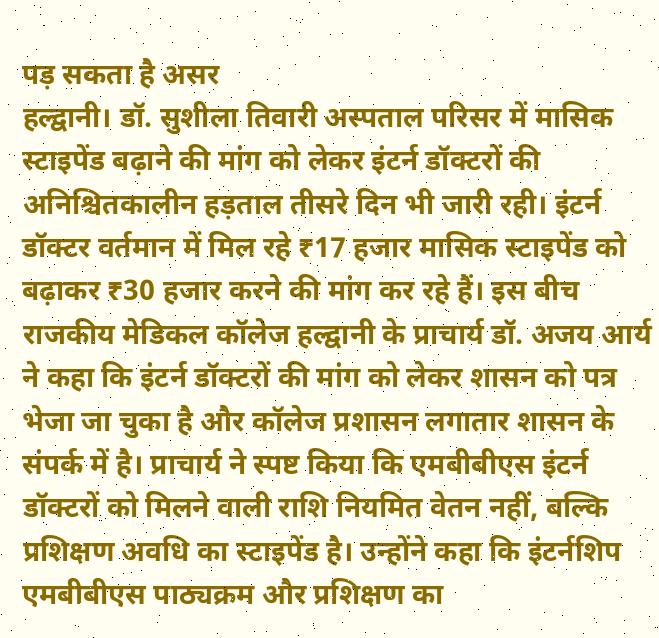पड़ सकता है असर
हल्द्वानी। डॉ. सुशीला तिवारी अस्पताल परिसर में मासिक स्टाइपेंड बढ़ाने की मांग को लेकर इंटर्न डॉक्टरों की अनिश्चितकालीन हड़ताल तीसरे दिन भी जारी रही। इंटर्न डॉक्टर वर्तमान में मिल रहे ₹17 हजार मासिक स्टाइपेंड को बढ़ाकर ₹30 हजार करने की मांग कर रहे हैं। इस बीच राजकीय मेडिकल कॉलेज हल्द्वानी के प्राचार्य डॉ. अजय आर्य ने कहा कि इंटर्न डॉक्टरों की मांग को लेकर शासन को पत्र भेजा जा चुका है और कॉलेज प्रशासन लगातार शासन के संपर्क में है। प्राचार्य ने स्पष्ट किया कि एमबीबीएस इंटर्न डॉक्टरों को मिलने वाली राशि नियमित वेतन नहीं, बल्कि प्रशिक्षण अवधि का स्टाइपेंड है। उन्होंने कहा कि इंटर्नशिप एमबीबीएस पाठ्यक्रम और प्रशिक्षण का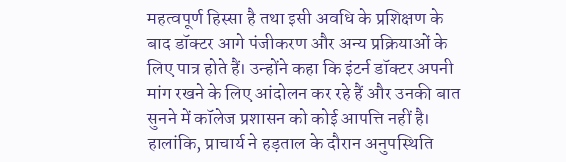महत्वपूर्ण हिस्सा है तथा इसी अवधि के प्रशिक्षण के बाद डॉक्टर आगे पंजीकरण और अन्य प्रक्रियाओं के लिए पात्र होते हैं। उन्होंने कहा कि इंटर्न डॉक्टर अपनी मांग रखने के लिए आंदोलन कर रहे हैं और उनकी बात सुनने में कॉलेज प्रशासन को कोई आपत्ति नहीं है।
हालांकि, प्राचार्य ने हड़ताल के दौरान अनुपस्थिति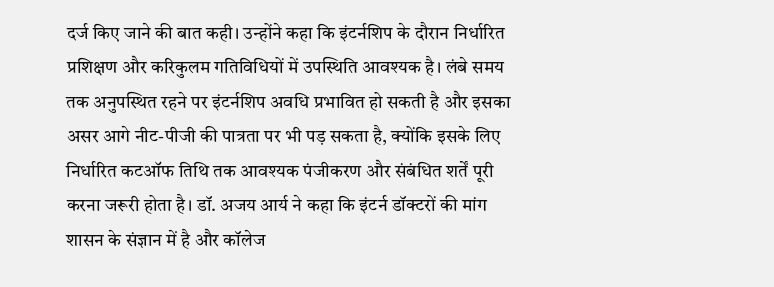दर्ज किए जाने की बात कही। उन्होंने कहा कि इंटर्नशिप के दौरान निर्धारित प्रशिक्षण और करिकुलम गतिविधियों में उपस्थिति आवश्यक है। लंबे समय तक अनुपस्थित रहने पर इंटर्नशिप अवधि प्रभावित हो सकती है और इसका असर आगे नीट-पीजी की पात्रता पर भी पड़ सकता है, क्योंकि इसके लिए निर्धारित कटऑफ तिथि तक आवश्यक पंजीकरण और संबंधित शर्तें पूरी करना जरूरी होता है। डॉ. अजय आर्य ने कहा कि इंटर्न डॉक्टरों की मांग शासन के संज्ञान में है और कॉलेज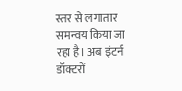स्तर से लगातार समन्वय किया जा रहा है। अब इंटर्न डॉक्टरों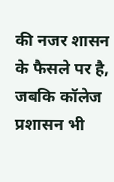की नजर शासन के फैसले पर है, जबकि कॉलेज प्रशासन भी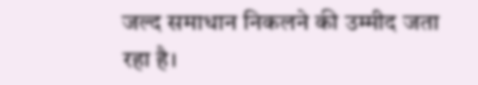जल्द समाधान निकलने की उम्मीद जता रहा है।